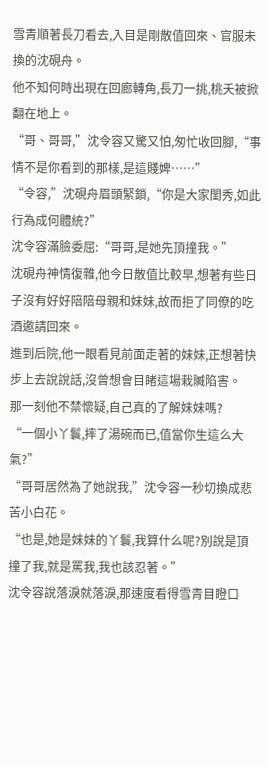雪青順著長刀看去,入目是剛散值回來、官服未換的沈硯舟。
他不知何時出現在回廊轉角,長刀一挑,桃夭被掀翻在地上。
“哥、哥哥,”沈令容又驚又怕,匆忙收回腳,“事情不是你看到的那樣,是這賤婢……”
“令容,”沈硯舟眉頭緊鎖,“你是大家閨秀,如此行為成何體統?”
沈令容滿臉委屈:“哥哥,是她先頂撞我。”
沈硯舟神情復雜,他今日散值比較早,想著有些日子沒有好好陪陪母親和妹妹,故而拒了同僚的吃酒邀請回來。
進到后院,他一眼看見前面走著的妹妹,正想著快步上去說說話,沒曾想會目睹這場栽贓陷害。
那一刻他不禁懷疑,自己真的了解妹妹嗎?
“一個小丫鬟,摔了湯碗而已,值當你生這么大氣?”
“哥哥居然為了她說我,”沈令容一秒切換成悲苦小白花。
“也是,她是妹妹的丫鬟,我算什么呢?別說是頂撞了我,就是罵我,我也該忍著。”
沈令容說落淚就落淚,那速度看得雪青目瞪口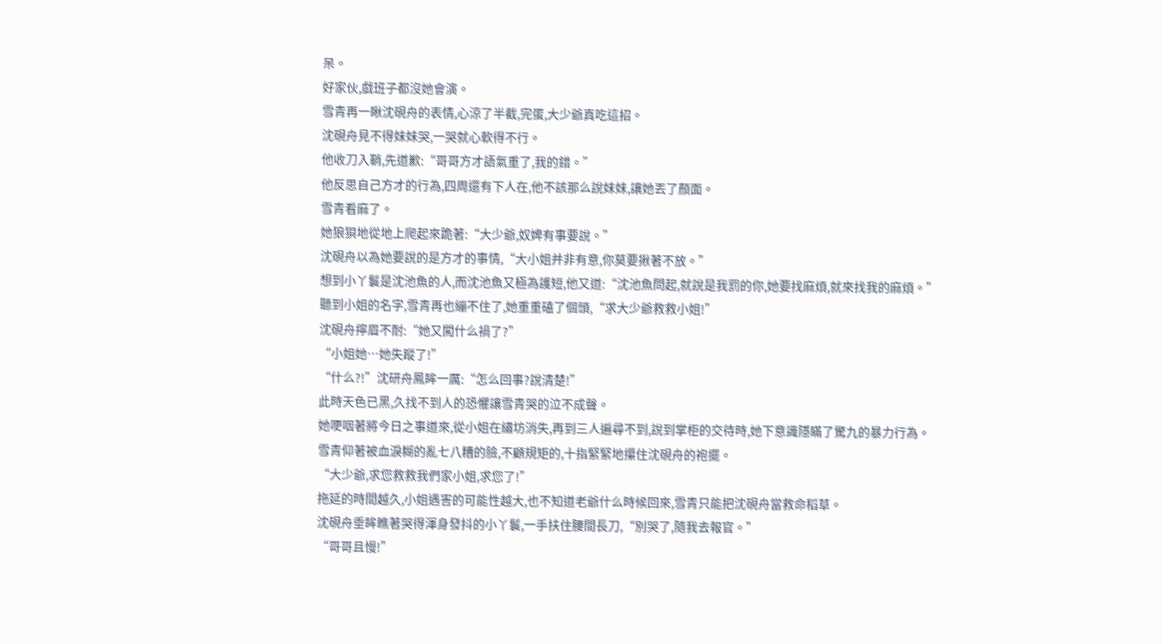呆。
好家伙,戲班子都沒她會演。
雪青再一瞅沈硯舟的表情,心涼了半截,完蛋,大少爺真吃這招。
沈硯舟見不得妹妹哭,一哭就心軟得不行。
他收刀入鞘,先道歉:“哥哥方才語氣重了,我的錯。”
他反思自己方才的行為,四周還有下人在,他不該那么說妹妹,讓她丟了顏面。
雪青看麻了。
她狼狽地從地上爬起來跪著:“大少爺,奴婢有事要說。”
沈硯舟以為她要說的是方才的事情,“大小姐并非有意,你莫要揪著不放。”
想到小丫鬟是沈池魚的人,而沈池魚又極為護短,他又道:“沈池魚問起,就說是我罰的你,她要找麻煩,就來找我的麻煩。”
聽到小姐的名字,雪青再也繃不住了,她重重磕了個頭,“求大少爺救救小姐!”
沈硯舟擰眉不耐:“她又闖什么禍了?”
“小姐她…她失蹤了!”
“什么?!”沈研舟鳳眸一厲:“怎么回事?說清楚!”
此時天色已黑,久找不到人的恐懼讓雪青哭的泣不成聲。
她哽咽著將今日之事道來,從小姐在繡坊消失,再到三人遍尋不到,說到掌柜的交待時,她下意識隱瞞了驚九的暴力行為。
雪青仰著被血淚糊的亂七八糟的臉,不顧規矩的,十指緊緊地攥住沈硯舟的袍擺。
“大少爺,求您救救我們家小姐,求您了!”
拖延的時間越久,小姐遇害的可能性越大,也不知道老爺什么時候回來,雪青只能把沈硯舟當救命稻草。
沈硯舟垂眸瞧著哭得渾身發抖的小丫鬟,一手扶住腰間長刀,“別哭了,隨我去報官。”
“哥哥且慢!”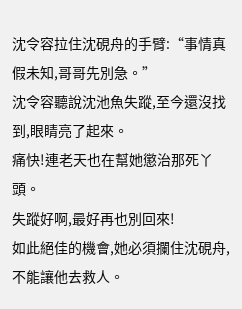沈令容拉住沈硯舟的手臂:“事情真假未知,哥哥先別急。”
沈令容聽說沈池魚失蹤,至今還沒找到,眼睛亮了起來。
痛快!連老天也在幫她懲治那死丫頭。
失蹤好啊,最好再也別回來!
如此絕佳的機會,她必須攔住沈硯舟,不能讓他去救人。